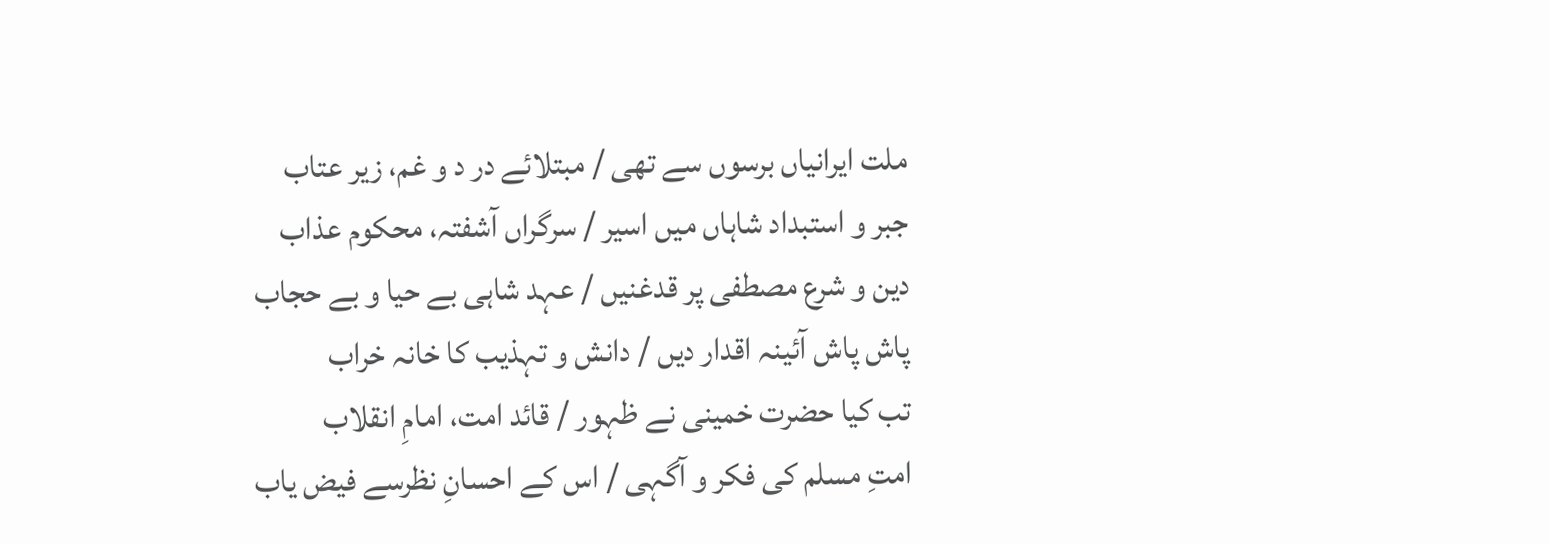ملت ایرانیاں برسوں سے تھی / مبتلائے در د و غم، زیر عتاب
جبر و استبداد شاہاں میں اسیر / سرگراں آشفتہ، محکوم عذاب
دین و شرع مصطفی پر قدغنیں / عہد شاہی بے حیا و بے حجاب
پاش پاش آئینہ اقدار دیں / دانش و تہذیب کا خانہ خراب
تب کیا حضرت خمینی نے ظہور / قائد امت، امامِ انقلاب
امتِ مسلم کی فکر و آگہی / اس کے احسانِ نظرسے فیض یاب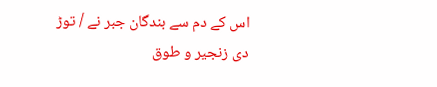اس کے دم سے بندگان جبر نے / توڑ دی زنجیر و طوق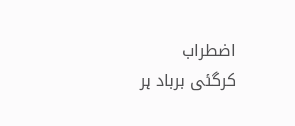اضطراب
کرگئی برباد ہر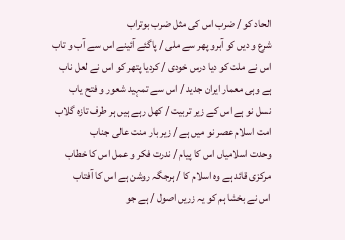الحاد کو / ضرب اس کی مثل ضرب بوتراب
شرع و دیں کو آبرو پھر سے ملی / پاگئے آئینے اس سے آب و تاب
اس نے ملت کو دیا درس خودی / کردیا پتھر کو اس نے لعل ناب
ہے وہی معمار ایران جدید / اس سے تمہید شعور و فتح یاب
نسل نو ہے اس کے زیر تربیت / کھل رہے ہیں ہر طرف تازہ گلاب
امت اسلام عصر نو میں ہے / زیر بار منت عالی جناب
وحدت اسلامیاں اس کا پیام / ندرت فکر و عمل اس کا خطاب
مرکزی قائد ہے وہ اسلام کا / ہرجگہ روشن ہے اس کا آفتاب
اس نے بخشا ہم کو یہ زریں اصول / ہے جو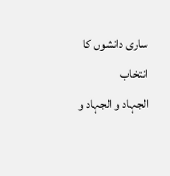ساری دانشوں کا انتخاب
الجہاد و الجہاد و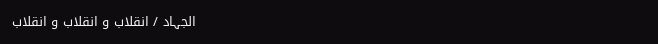الجہاد / انقلاب و انقلاب و انقلاب